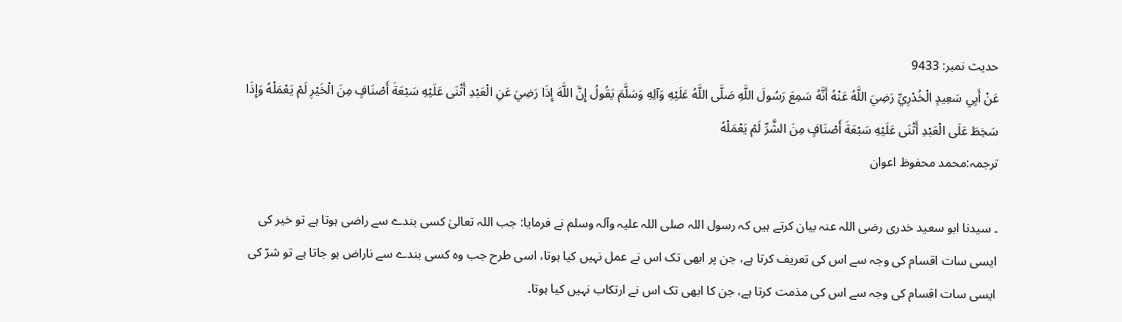حدیث نمبر: 9433
عَنْ أَبِي سَعِيدٍ الْخُدْرِيِّ رَضِيَ اللَّهُ عَنْهُ أَنَّهُ سَمِعَ رَسُولَ اللَّهِ صَلَّى اللَّهُ عَلَيْهِ وَآلِهِ وَسَلَّمَ يَقُولُ إِنَّ اللَّهَ إِذَا رَضِيَ عَنِ الْعَبْدِ أَثْنَى عَلَيْهِ سَبْعَةَ أَصْنَافٍ مِنَ الْخَيْرِ لَمْ يَعْمَلْهُ وَإِذَا سَخِطَ عَلَى الْعَبْدِ أَثْنَى عَلَيْهِ سَبْعَةَ أَصْنَافٍ مِنَ الشَّرِّ لَمْ يَعْمَلْهُ
ترجمہ:محمد محفوظ اعوان

۔ سیدنا ابو سعید خدری رضی اللہ عنہ بیان کرتے ہیں کہ رسول اللہ صلی اللہ علیہ وآلہ وسلم نے فرمایا: جب اللہ تعالیٰ کسی بندے سے راضی ہوتا ہے تو خیر کی ایسی سات اقسام کی وجہ سے اس کی تعریف کرتا ہے، جن پر ابھی تک اس نے عمل نہیں کیا ہوتا، اسی طرح جب وہ کسی بندے سے ناراض ہو جاتا ہے تو شرّ کی ایسی سات اقسام کی وجہ سے اس کی مذمت کرتا ہے، جن کا ابھی تک اس نے ارتکاب نہیں کیا ہوتا۔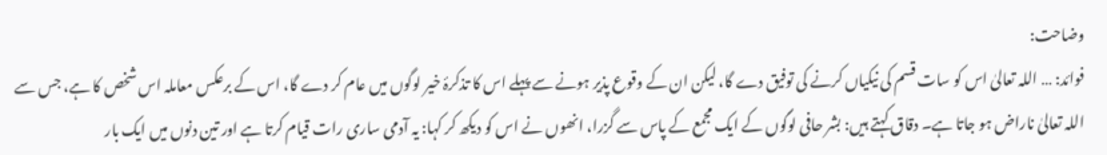وضاحت:
فوائد: … اللہ تعالیٰ اس کو سات قسم کی نیکیاں کرنے کی توفیق دے گا، لیکن ان کے وقوع پذیر ہونے سے پہلے اس کا تذکرۂ خیر لوگوں میں عام کر دے گا، اس کے برعکس معاملہ اس شخص کا ہے، جس سے اللہ تعالیٰ ناراض ہو جاتا ہے۔ دقاق کہتے ہیں: بشر حافی لوگوں کے ایک مجمع کے پاس سے گزرا، انھوں نے اس کو دیکھ کر کہا: یہ آدمی ساری رات قیام کرتا ہے اور تین دنوں میں ایک بار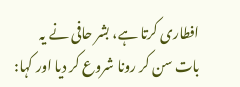افطاری کرتا ہے، بشر حافی نے یہ بات سن کر رونا شروع کر دیا اور کہا: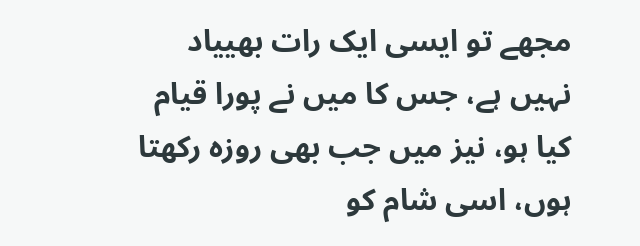مجھے تو ایسی ایک رات بھییاد نہیں ہے، جس کا میں نے پورا قیام کیا ہو، نیز میں جب بھی روزہ رکھتا ہوں، اسی شام کو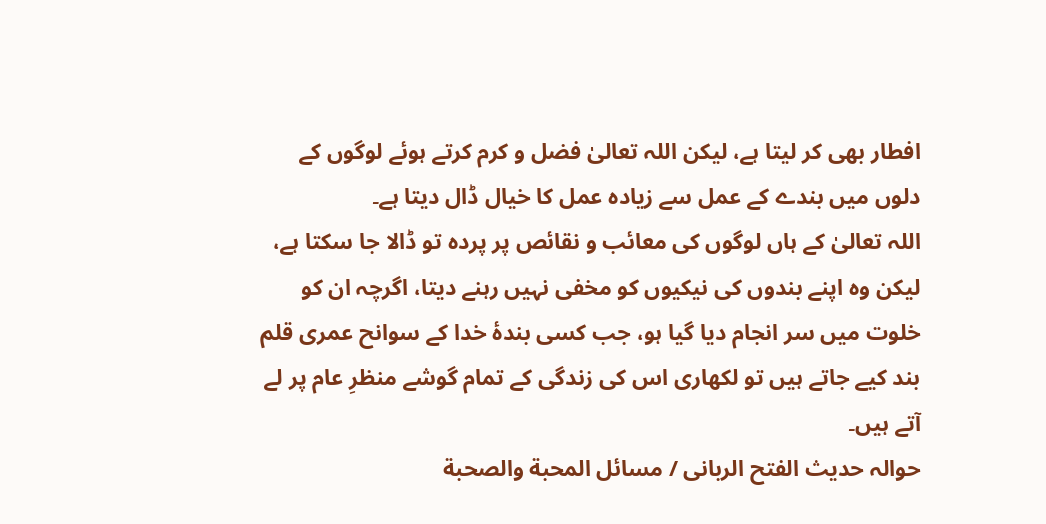افطار بھی کر لیتا ہے، لیکن اللہ تعالیٰ فضل و کرم کرتے ہوئے لوگوں کے دلوں میں بندے کے عمل سے زیادہ عمل کا خیال ڈال دیتا ہے۔
اللہ تعالیٰ کے ہاں لوگوں کی معائب و نقائص پر پردہ تو ڈالا جا سکتا ہے، لیکن وہ اپنے بندوں کی نیکیوں کو مخفی نہیں رہنے دیتا، اگرچہ ان کو خلوت میں سر انجام دیا گیا ہو، جب کسی بندۂ خدا کے سوانح عمری قلم بند کیے جاتے ہیں تو لکھاری اس کی زندگی کے تمام گوشے منظرِ عام پر لے آتے ہیں۔
حوالہ حدیث الفتح الربانی / مسائل المحبة والصحبة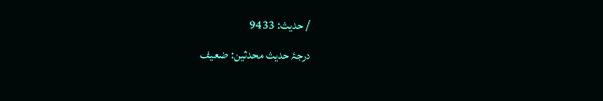/ حدیث: 9433
درجۂ حدیث محدثین: ضعیف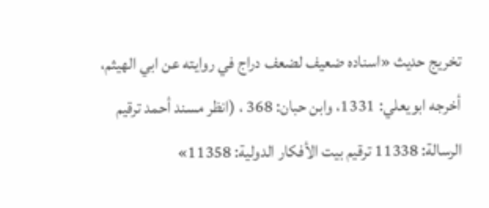تخریج حدیث «اسناده ضعيف لضعف دراج في روايته عن ابي الھيثم، أخرجه ابويعلي: 1331، وابن حبان: 368 ، (انظر مسند أحمد ترقيم الرسالة: 11338 ترقیم بيت الأفكار الدولية: 11358»